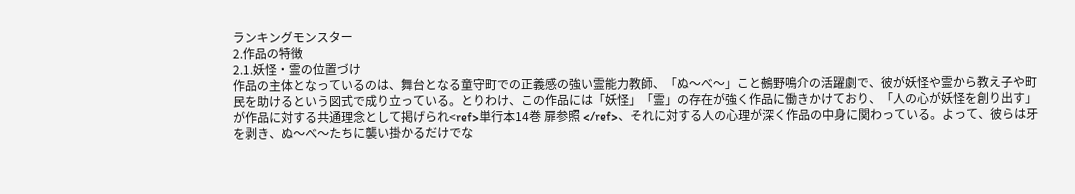ランキングモンスター
2.作品の特徴
2.1.妖怪・霊の位置づけ
作品の主体となっているのは、舞台となる童守町での正義感の強い霊能力教師、「ぬ〜べ〜」こと鵺野鳴介の活躍劇で、彼が妖怪や霊から教え子や町民を助けるという図式で成り立っている。とりわけ、この作品には「妖怪」「霊」の存在が強く作品に働きかけており、「人の心が妖怪を創り出す」が作品に対する共通理念として掲げられ<ref>単行本14巻 扉参照 </ref>、それに対する人の心理が深く作品の中身に関わっている。よって、彼らは牙を剥き、ぬ〜べ〜たちに襲い掛かるだけでな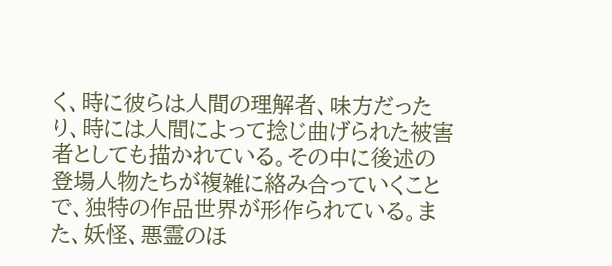く、時に彼らは人間の理解者、味方だったり、時には人間によって捻じ曲げられた被害者としても描かれている。その中に後述の登場人物たちが複雑に絡み合っていくことで、独特の作品世界が形作られている。また、妖怪、悪霊のほ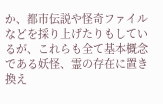か、都市伝説や怪奇ファイルなどを採り上げたりもしているが、これらも全て基本概念である妖怪、霊の存在に置き換え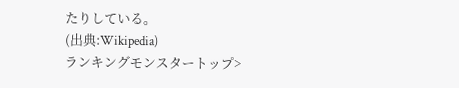たりしている。
(出典:Wikipedia)
ランキングモンスタートップ>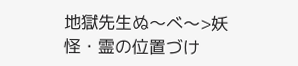地獄先生ぬ〜べ〜>妖怪・霊の位置づけ